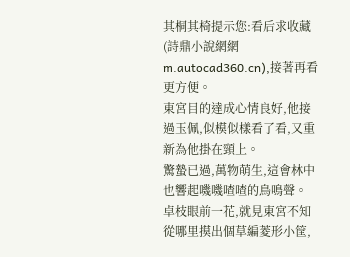其桐其椅提示您:看后求收藏(詩鼎小說網網m.autocad360.cn),接著再看更方便。
東宮目的達成心情良好,他接過玉佩,似模似樣看了看,又重新為他掛在頸上。
驚蟄已過,萬物萌生,這會林中也響起嘰嘰喳喳的鳥鳴聲。
卓枝眼前一花,就見東宮不知從哪里摸出個草編菱形小筐,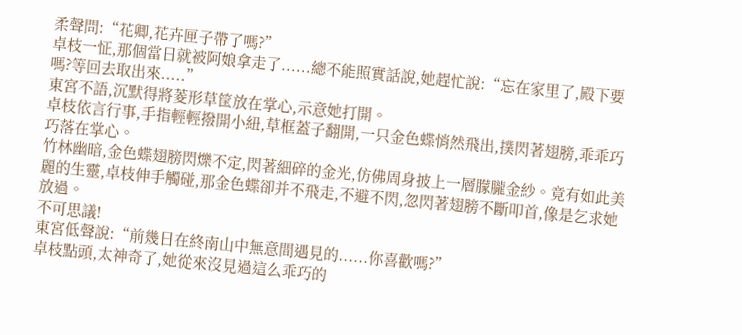柔聲問:“花卿,花卉匣子帶了嗎?”
卓枝一怔,那個當日就被阿娘拿走了......總不能照實話說,她趕忙說:“忘在家里了,殿下要嗎?等回去取出來.....”
東宮不語,沉默得將菱形草筐放在掌心,示意她打開。
卓枝依言行事,手指輕輕撥開小紐,草框蓋子翻開,一只金色蝶悄然飛出,撲閃著翅膀,乖乖巧巧落在掌心。
竹林幽暗,金色蝶翅膀閃爍不定,閃著細碎的金光,仿佛周身披上一層朦朧金紗。竟有如此美麗的生靈,卓枝伸手觸碰,那金色蝶卻并不飛走,不避不閃,忽閃著翅膀不斷叩首,像是乞求她放過。
不可思議!
東宮低聲說:“前幾日在終南山中無意間遇見的......你喜歡嗎?”
卓枝點頭,太神奇了,她從來沒見過這么乖巧的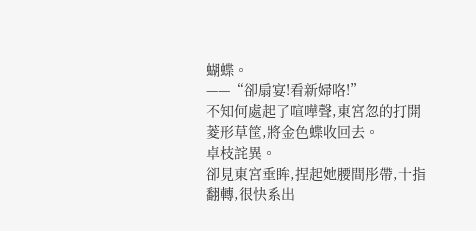蝴蝶。
——“卻扇宴!看新婦咯!”
不知何處起了喧嘩聲,東宮忽的打開菱形草筐,將金色蝶收回去。
卓枝詫異。
卻見東宮垂眸,捏起她腰間彤帶,十指翻轉,很快系出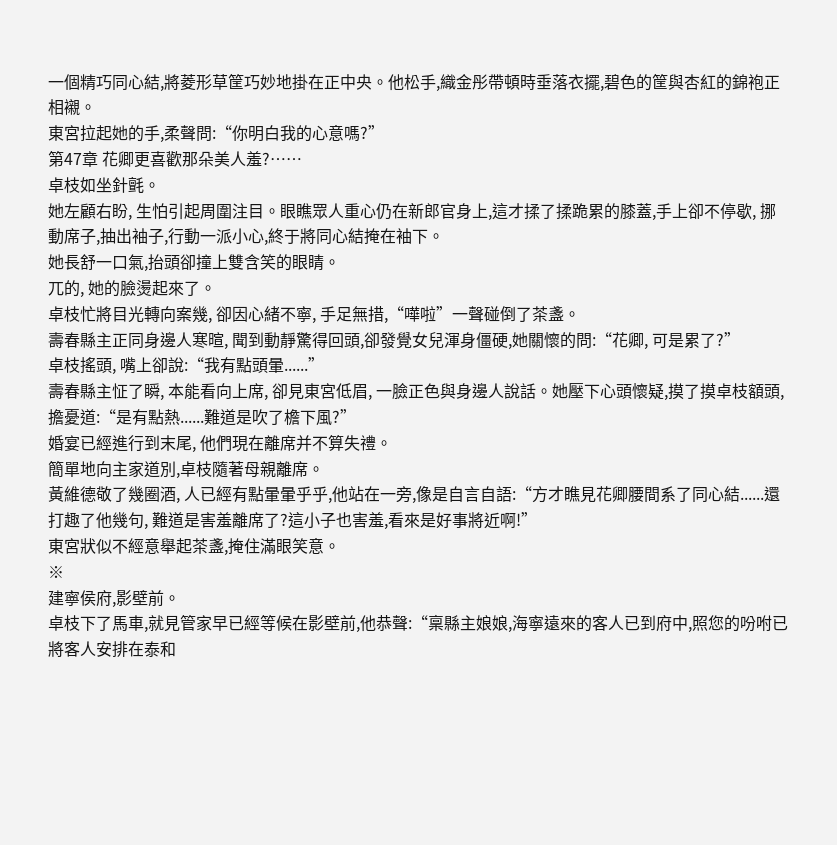一個精巧同心結,將菱形草筐巧妙地掛在正中央。他松手,織金彤帶頓時垂落衣擺,碧色的筐與杏紅的錦袍正相襯。
東宮拉起她的手,柔聲問:“你明白我的心意嗎?”
第47章 花卿更喜歡那朵美人羞?……
卓枝如坐針氈。
她左顧右盼, 生怕引起周圍注目。眼瞧眾人重心仍在新郎官身上,這才揉了揉跪累的膝蓋,手上卻不停歇, 挪動席子,抽出袖子,行動一派小心,終于將同心結掩在袖下。
她長舒一口氣,抬頭卻撞上雙含笑的眼睛。
兀的, 她的臉燙起來了。
卓枝忙將目光轉向案幾, 卻因心緒不寧, 手足無措,“嘩啦”一聲碰倒了茶盞。
壽春縣主正同身邊人寒暄, 聞到動靜驚得回頭,卻發覺女兒渾身僵硬,她關懷的問:“花卿, 可是累了?”
卓枝搖頭, 嘴上卻說:“我有點頭暈......”
壽春縣主怔了瞬, 本能看向上席, 卻見東宮低眉, 一臉正色與身邊人說話。她壓下心頭懷疑,摸了摸卓枝額頭,擔憂道:“是有點熱......難道是吹了檐下風?”
婚宴已經進行到末尾, 他們現在離席并不算失禮。
簡單地向主家道別,卓枝隨著母親離席。
黃維德敬了幾圈酒, 人已經有點暈暈乎乎,他站在一旁,像是自言自語:“方才瞧見花卿腰間系了同心結......還打趣了他幾句, 難道是害羞離席了?這小子也害羞,看來是好事將近啊!”
東宮狀似不經意舉起茶盞,掩住滿眼笑意。
※
建寧侯府,影壁前。
卓枝下了馬車,就見管家早已經等候在影壁前,他恭聲:“稟縣主娘娘,海寧遠來的客人已到府中,照您的吩咐已將客人安排在泰和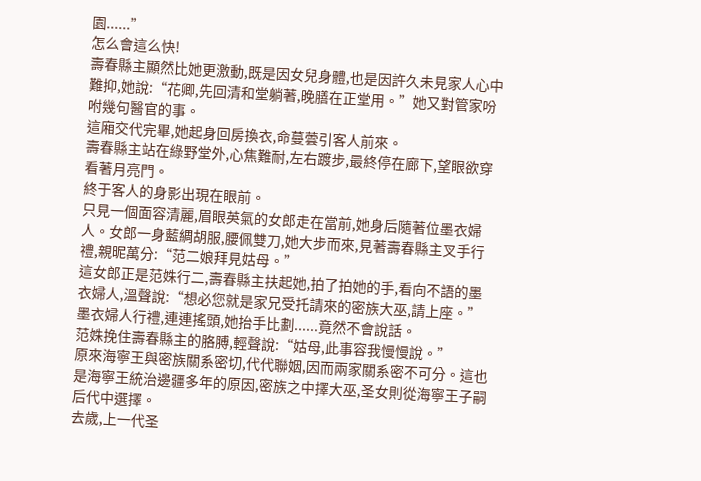園......”
怎么會這么快!
壽春縣主顯然比她更激動,既是因女兒身體,也是因許久未見家人心中難抑,她說:“花卿,先回清和堂躺著,晚膳在正堂用。”她又對管家吩咐幾句醫官的事。
這廂交代完畢,她起身回房換衣,命蔓蕓引客人前來。
壽春縣主站在綠野堂外,心焦難耐,左右踱步,最終停在廊下,望眼欲穿看著月亮門。
終于客人的身影出現在眼前。
只見一個面容清麗,眉眼英氣的女郎走在當前,她身后隨著位墨衣婦人。女郎一身藍綢胡服,腰佩雙刀,她大步而來,見著壽春縣主叉手行禮,親昵萬分:“范二娘拜見姑母。”
這女郎正是范姝行二,壽春縣主扶起她,拍了拍她的手,看向不語的墨衣婦人,溫聲說:“想必您就是家兄受托請來的密族大巫,請上座。”
墨衣婦人行禮,連連搖頭,她抬手比劃......竟然不會說話。
范姝挽住壽春縣主的胳膊,輕聲說:“姑母,此事容我慢慢說。”
原來海寧王與密族關系密切,代代聯姻,因而兩家關系密不可分。這也是海寧王統治邊疆多年的原因,密族之中擇大巫,圣女則從海寧王子嗣后代中選擇。
去歲,上一代圣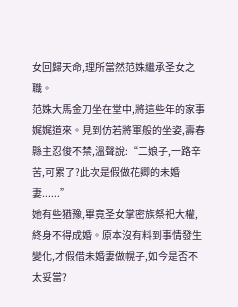女回歸天命,理所當然范姝繼承圣女之職。
范姝大馬金刀坐在堂中,將這些年的家事娓娓道來。見到仿若將軍般的坐姿,壽春縣主忍俊不禁,溫聲說:“二娘子,一路辛苦,可累了?此次是假做花卿的未婚妻......”
她有些猶豫,畢竟圣女掌密族祭祀大權,終身不得成婚。原本沒有料到事情發生變化,才假借未婚妻做幌子,如今是否不太妥當?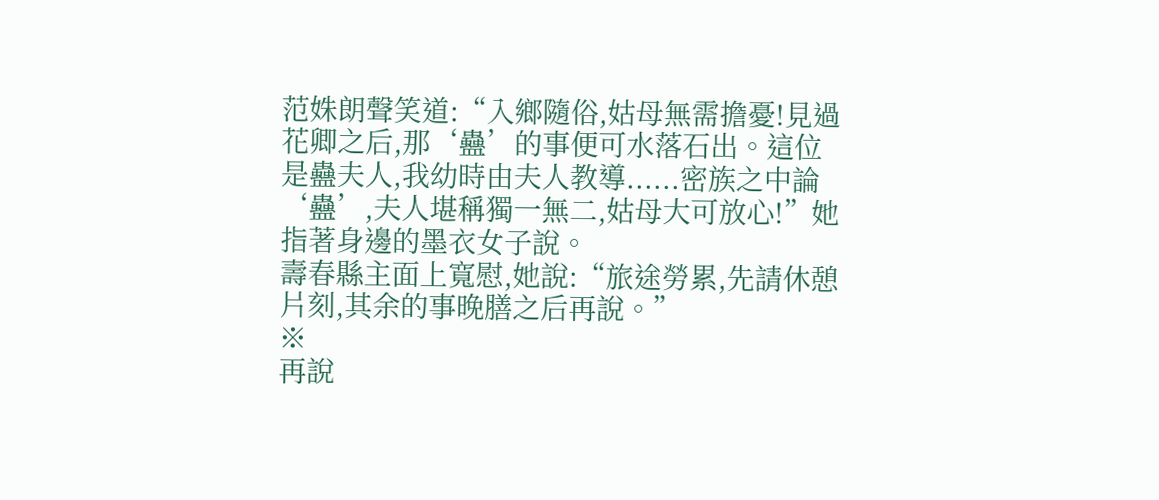范姝朗聲笑道:“入鄉隨俗,姑母無需擔憂!見過花卿之后,那‘蠱’的事便可水落石出。這位是蠱夫人,我幼時由夫人教導......密族之中論‘蠱’,夫人堪稱獨一無二,姑母大可放心!”她指著身邊的墨衣女子說。
壽春縣主面上寬慰,她說:“旅途勞累,先請休憩片刻,其余的事晚膳之后再說。”
※
再說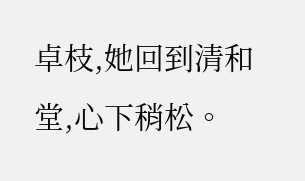卓枝,她回到清和堂,心下稍松。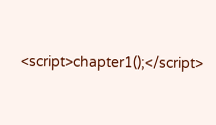<script>chapter1();</script>